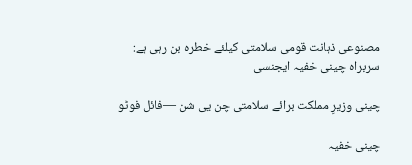مصنوعی ذہانت قومی سلامتی کیلئے خطرہ بن رہی ہے: سربراہ چینی خفیہ ایجنسی

چینی وزیرِ مملکت برائے سلامتی چن یی شن —فائل فوٹو

چینی خفیہ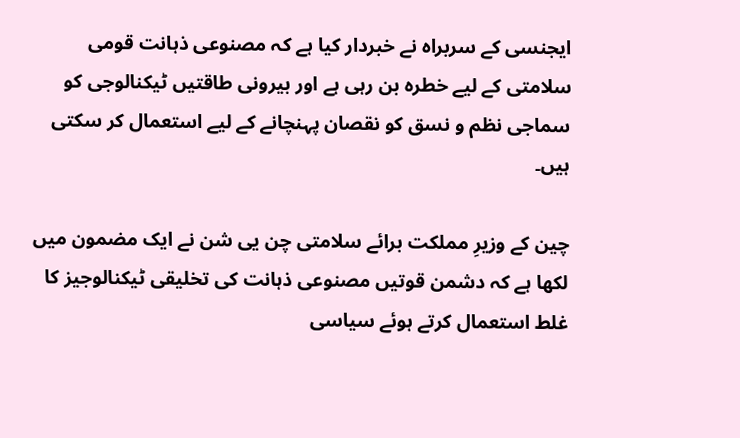ایجنسی کے سربراہ نے خبردار کیا ہے کہ مصنوعی ذہانت قومی سلامتی کے لیے خطرہ بن رہی ہے اور بیرونی طاقتیں ٹیکنالوجی کو سماجی نظم و نسق کو نقصان پہنچانے کے لیے استعمال کر سکتی ہیں۔

چین کے وزیرِ مملکت برائے سلامتی چن یی شن نے ایک مضمون میں لکھا ہے کہ دشمن قوتیں مصنوعی ذہانت کی تخلیقی ٹیکنالوجیز کا غلط استعمال کرتے ہوئے سیاسی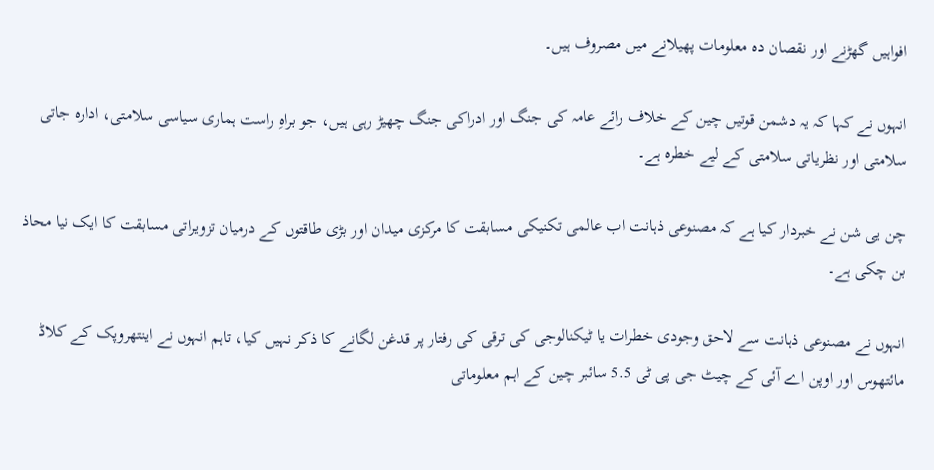افواہیں گھڑنے اور نقصان دہ معلومات پھیلانے میں مصروف ہیں۔

انہوں نے کہا کہ یہ دشمن قوتیں چین کے خلاف رائے عامہ کی جنگ اور ادراکی جنگ چھیڑ رہی ہیں، جو براہِ راست ہماری سیاسی سلامتی، ادارہ جاتی سلامتی اور نظریاتی سلامتی کے لیے خطرہ ہے۔

چن یی شن نے خبردار کیا ہے کہ مصنوعی ذہانت اب عالمی تکنیکی مسابقت کا مرکزی میدان اور بڑی طاقتوں کے درمیان تزویراتی مسابقت کا ایک نیا محاذ بن چکی ہے۔

انہوں نے مصنوعی ذہانت سے لاحق وجودی خطرات یا ٹیکنالوجی کی ترقی کی رفتار پر قدغن لگانے کا ذکر نہیں کیا، تاہم انہوں نے اینتھروپک کے کلاڈ مائتھوس اور اوپن اے آئی کے چیٹ جی پی ٹی 5.5 سائبر چین کے اہم معلوماتی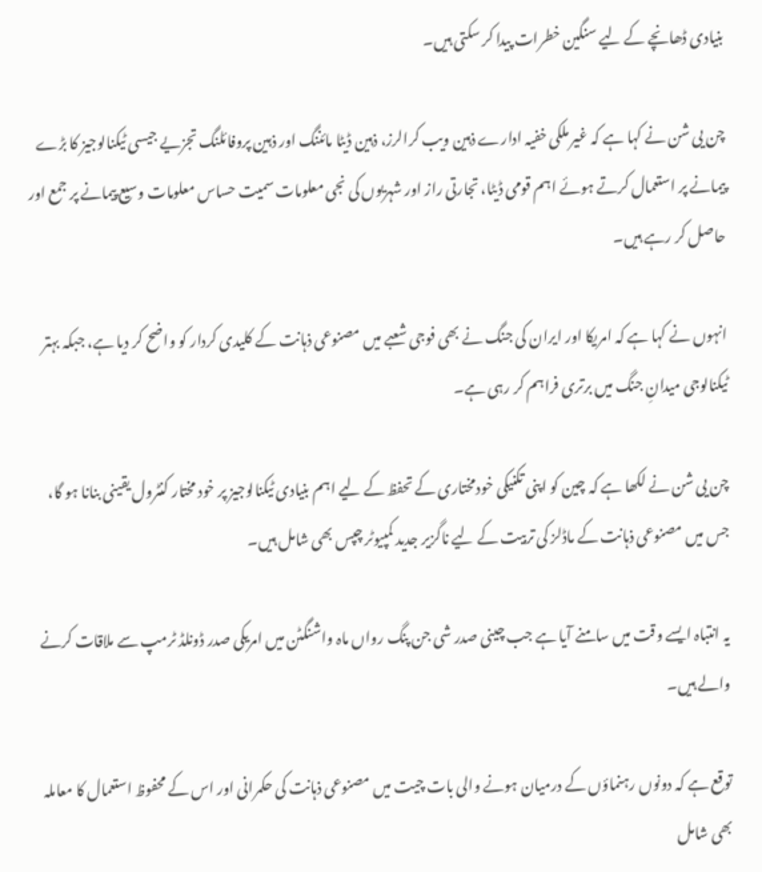بنیادی ڈھانچے کے لیے سنگین خطرات پیدا کر سکتی ہیں۔

چن یی شن نے کہا ہے کہ غیر ملکی خفیہ ادارے ذہین ویب کرالرز، ذہین ڈیٹا مائننگ اور ذہین پروفائلنگ تجزیے جیسی ٹیکنالوجیز کا بڑے پیمانے پر استعمال کرتے ہوئے اہم قومی ڈیٹا، تجارتی راز اور شہریوں کی نجی معلومات سمیت حساس معلومات وسیع پیمانے پر جمع اور حاصل کر رہے ہیں۔

انہوں نے کہا ہے کہ امریکا اور ایران کی جنگ نے بھی فوجی شعبے میں مصنوعی ذہانت کے کلیدی کردار کو واضح کر دیا ہے، جبکہ بہتر ٹیکنالوجی میدانِ جنگ میں برتری فراہم کر رہی ہے۔

چن یی شن نے لکھا ہے کہ چین کو اپنی تکنیکی خودمختاری کے تحفظ کے لیے اہم بنیادی ٹیکنالوجیز پر خود مختار کنٹرول یقینی بنانا ہو گا، جس میں مصنوعی ذہانت کے ماڈلز کی تربیت کے لیے ناگزیر جدید کمپیوٹر چپس بھی شامل ہیں۔

یہ انتباہ ایسے وقت میں سامنے آیا ہے جب چینی صدر شی جن پنگ رواں ماہ واشنگٹن میں امریکی صدر ڈونلڈ ٹرمپ سے ملاقات کرنے والے ہیں۔

توقع ہے کہ دونوں رہنماؤں کے درمیان ہونے والی بات چیت میں مصنوعی ذہانت کی حکمرانی اور اس کے محفوظ استعمال کا معاملہ بھی شامل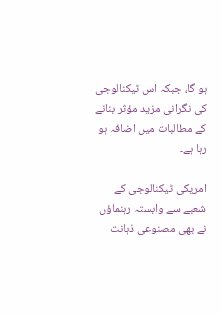ہو گا، جبکہ اس ٹیکنالوجی کی نگرانی مزید مؤثر بنانے کے مطالبات میں اضافہ ہو رہا ہے۔

امریکی ٹیکنالوجی کے شعبے سے وابستہ رہنماؤں نے بھی مصنوعی ذہانت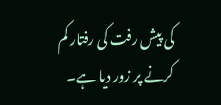کی پیش رفت کی رفتار کم کرنے پر زور دیا ہے۔